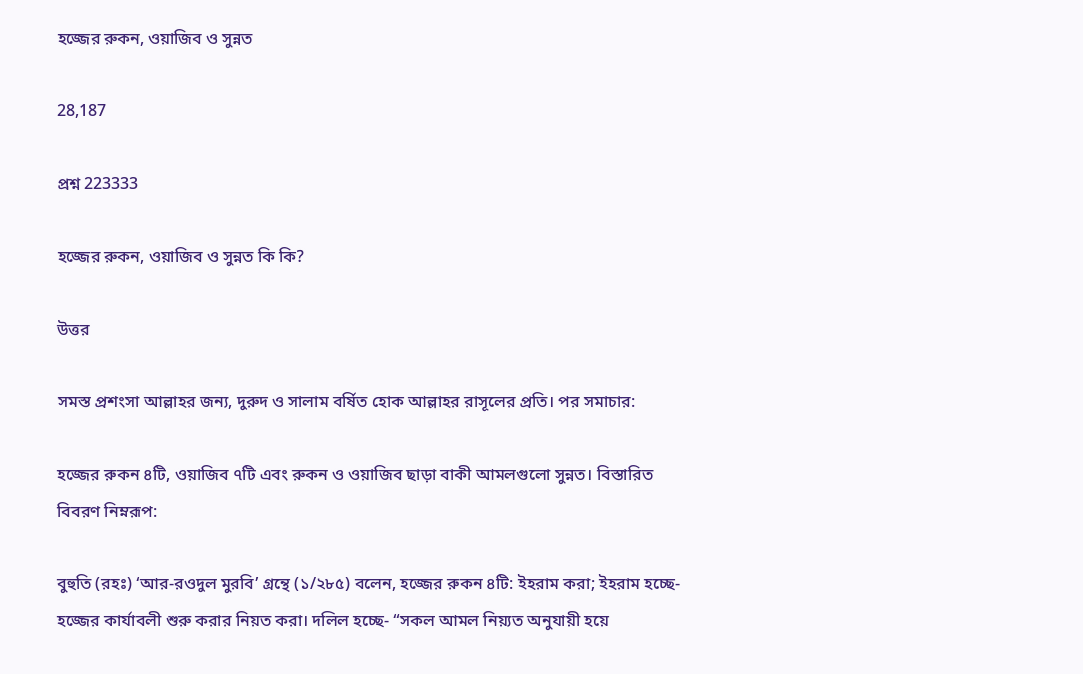হজ্জের রুকন, ওয়াজিব ও সুন্নত

28,187

প্রশ্ন 223333

হজ্জের রুকন, ওয়াজিব ও সুন্নত কি কি?

উত্তর

সমস্ত প্রশংসা আল্লাহর জন্য, দুরুদ ও সালাম বর্ষিত হোক আল্লাহর রাসূলের প্রতি। পর সমাচার:

হজ্জের রুকন ৪টি, ওয়াজিব ৭টি এবং রুকন ও ওয়াজিব ছাড়া বাকী আমলগুলো সুন্নত। বিস্তারিত বিবরণ নিম্নরূপ:

বুহুতি (রহঃ) ‘আর-রওদুল মুরবি’ গ্রন্থে (১/২৮৫) বলেন, হজ্জের রুকন ৪টি: ইহরাম করা; ইহরাম হচ্ছে- হজ্জের কার্যাবলী শুরু করার নিয়ত করা। দলিল হচ্ছে- “সকল আমল নিয়্যত অনুযায়ী হয়ে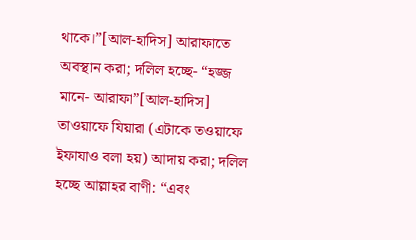থাকে।”[আল-হাদিস] আরাফাতে অবস্থান করা; দলিল হচ্ছে- “হজ্জ মানে- আরাফা”[আল-হাদিস] তাওয়াফে যিয়ারা (এটাকে তওয়াফে ইফাযাও বলা হয়) আদায় করা; দলিল হচ্ছে আল্লাহর বাণী: “এবং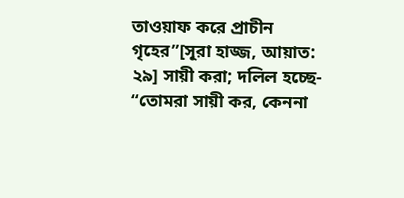তাওয়াফ করে প্রাচীন গৃহের”[সূরা হাজ্জ, আয়াত: ২৯] সায়ী করা; দলিল হচ্ছে- “তোমরা সায়ী কর, কেননা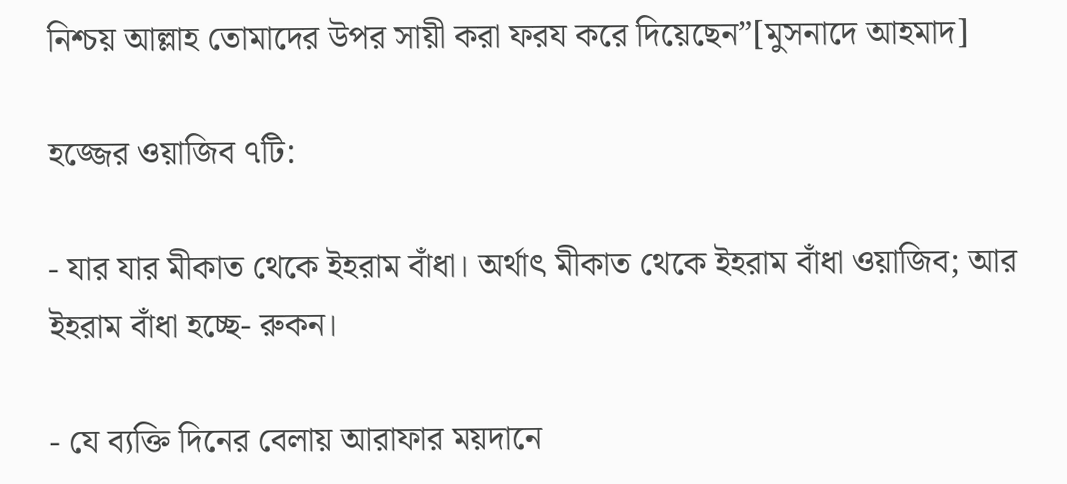নিশ্চয় আল্লাহ তোমাদের উপর সায়ী করা ফরয করে দিয়েছেন”[মুসনাদে আহমাদ]

হজ্জের ওয়াজিব ৭টি:

- যার যার মীকাত থেকে ইহরাম বাঁধা। অর্থাৎ মীকাত থেকে ইহরাম বাঁধা ওয়াজিব; আর ইহরাম বাঁধা হচ্ছে- রুকন।

- যে ব্যক্তি দিনের বেলায় আরাফার ময়দানে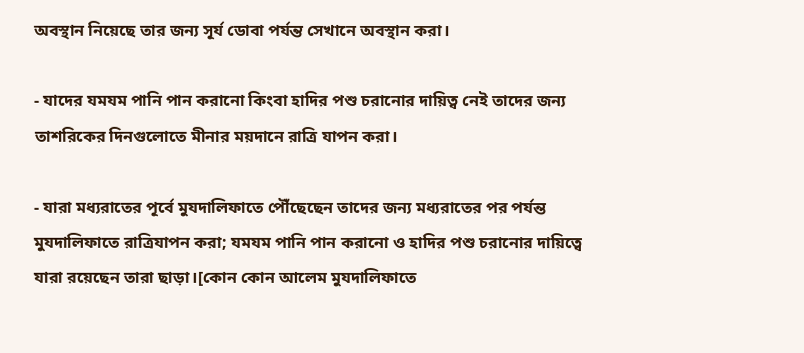অবস্থান নিয়েছে তার জন্য সূর্য ডোবা পর্যন্ত সেখানে অবস্থান করা।

- যাদের যমযম পানি পান করানো কিংবা হাদির পশু চরানোর দায়িত্ব নেই তাদের জন্য তাশরিকের দিনগুলোতে মীনার ময়দানে রাত্রি যাপন করা।

- যারা মধ্যরাতের পূর্বে মুযদালিফাতে পৌঁছেছেন তাদের জন্য মধ্যরাতের পর পর্যন্ত মুযদালিফাতে রাত্রিযাপন করা; যমযম পানি পান করানো ও হাদির পশু চরানোর দায়িত্বে যারা রয়েছেন তারা ছাড়া।[কোন কোন আলেম মুযদালিফাতে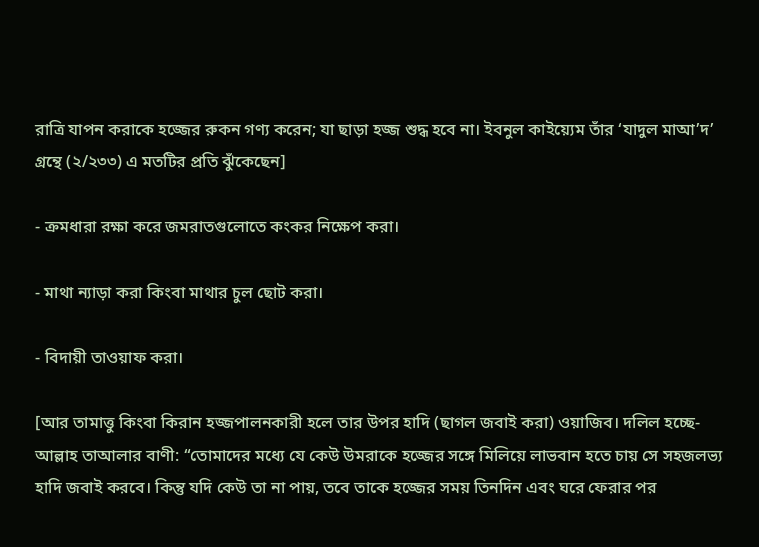রাত্রি যাপন করাকে হজ্জের রুকন গণ্য করেন; যা ছাড়া হজ্জ শুদ্ধ হবে না। ইবনুল কাইয়্যেম তাঁর ‘যাদুল মাআ’দ’ গ্রন্থে (২/২৩৩) এ মতটির প্রতি ঝুঁকেছেন]

- ক্রমধারা রক্ষা করে জমরাতগুলোতে কংকর নিক্ষেপ করা।

- মাথা ন্যাড়া করা কিংবা মাথার চুল ছোট করা।

- বিদায়ী তাওয়াফ করা।

[আর তামাত্তু কিংবা কিরান হজ্জপালনকারী হলে তার উপর হাদি (ছাগল জবাই করা) ওয়াজিব। দলিল হচ্ছে- আল্লাহ তাআলার বাণী: “তোমাদের মধ্যে যে কেউ উমরাকে হজ্জের সঙ্গে মিলিয়ে লাভবান হতে চায় সে সহজলভ্য হাদি জবাই করবে। কিন্তু যদি কেউ তা না পায়, তবে তাকে হজ্জের সময় তিনদিন এবং ঘরে ফেরার পর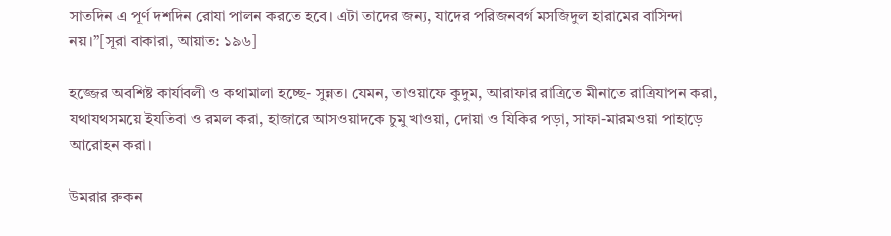সাতদিন এ পূর্ণ দশদিন রোযা পালন করতে হবে। এটা তাদের জন্য, যাদের পরিজনবর্গ মসজিদুল হারামের বাসিন্দা নয়।”[সূরা বাকারা, আয়াত: ১৯৬]

হজ্জের অবশিষ্ট কার্যাবলী ও কথামালা হচ্ছে- সুন্নত। যেমন, তাওয়াফে কুদুম, আরাফার রাত্রিতে মীনাতে রাত্রিযাপন করা, যথাযথসময়ে ইযতিবা ও রমল করা, হাজারে আসওয়াদকে চুমু খাওয়া, দোয়া ও যিকির পড়া, সাফা-মারমওয়া পাহাড়ে আরোহন করা।

উমরার রুকন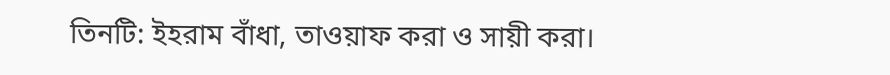তিনটি: ইহরাম বাঁধা, তাওয়াফ করা ও সায়ী করা।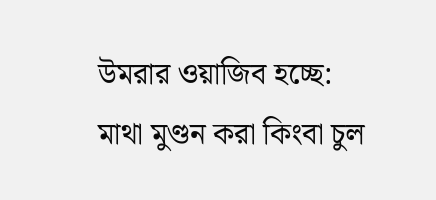উমরার ওয়াজিব হচ্ছে: মাথা মুণ্ডন করা কিংবা চুল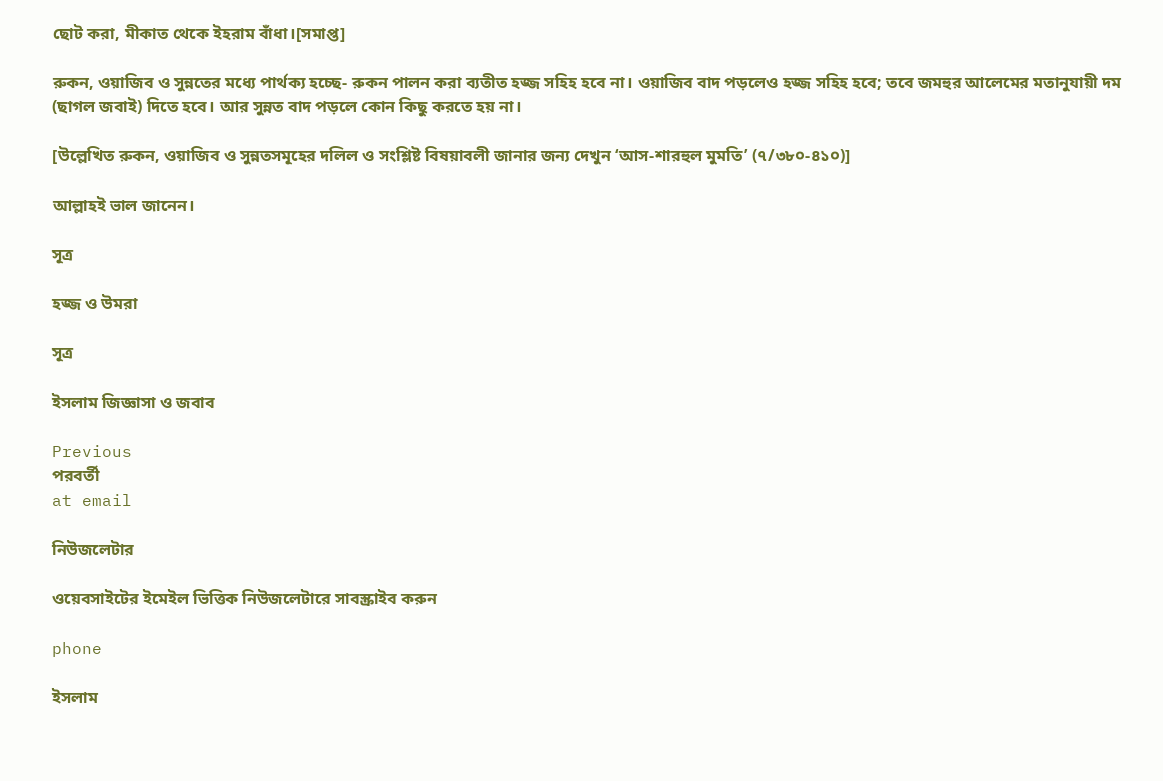ছোট করা, মীকাত থেকে ইহরাম বাঁধা।[সমাপ্ত]

রুকন, ওয়াজিব ও সুন্নতের মধ্যে পার্থক্য হচ্ছে- রুকন পালন করা ব্যতীত হজ্জ সহিহ হবে না। ওয়াজিব বাদ পড়লেও হজ্জ সহিহ হবে; তবে জমহুর আলেমের মতানুযায়ী দম (ছাগল জবাই) দিতে হবে। আর সুন্নত বাদ পড়লে কোন কিছু করতে হয় না।

[উল্লেখিত রুকন, ওয়াজিব ও সুন্নতসমূহের দলিল ও সংশ্লিষ্ট বিষয়াবলী জানার জন্য দেখুন ‘আস-শারহুল মুমতি’ (৭/৩৮০-৪১০)]

আল্লাহই ভাল জানেন।

সূত্র

হজ্জ ও উমরা

সূত্র

ইসলাম জিজ্ঞাসা ও জবাব

Previous
পরবর্তী
at email

নিউজলেটার

ওয়েবসাইটের ইমেইল ভিত্তিক নিউজলেটারে সাবস্ক্রাইব করুন

phone

ইসলাম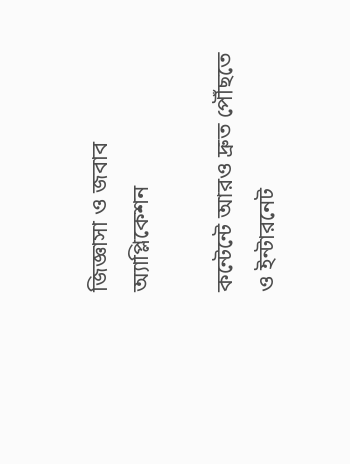জিজ্ঞাসা ও জবাব অ্যাপ্লিকেশন

কন্টেন্টে আরও দ্রুত পৌঁছতে ও ইন্টারনেট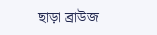ছাড়া ব্রাউজ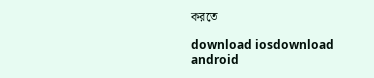করতে

download iosdownload android